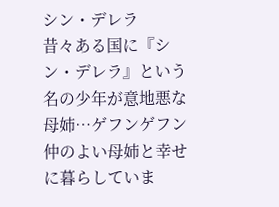シン・デレラ
昔々ある国に『シン・デレラ』という名の少年が意地悪な母姉…ゲフンゲフン仲のよい母姉と幸せに暮らしていま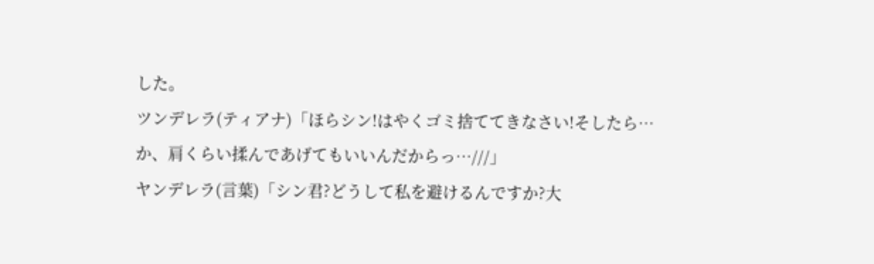した。
ツンデレラ(ティアナ)「ほらシン!はやくゴミ捨ててきなさい!そしたら…か、肩くらい揉んであげてもいいんだからっ…///」
ヤンデレラ(言葉)「シン君?どうして私を避けるんですか?大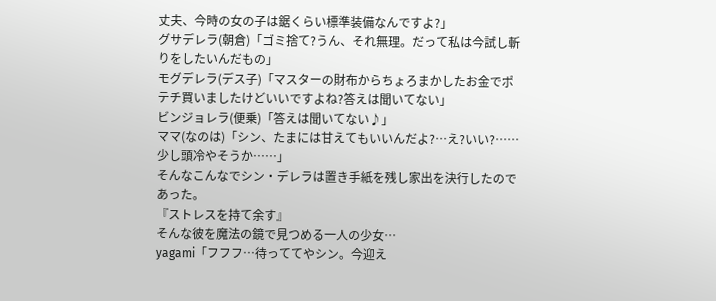丈夫、今時の女の子は鋸くらい標準装備なんですよ?」
グサデレラ(朝倉)「ゴミ捨て?うん、それ無理。だって私は今試し斬りをしたいんだもの」
モグデレラ(デス子)「マスターの財布からちょろまかしたお金でポテチ買いましたけどいいですよね?答えは聞いてない」
ビンジョレラ(便乗)「答えは聞いてない♪」
ママ(なのは)「シン、たまには甘えてもいいんだよ?…え?いい?……少し頭冷やそうか……」
そんなこんなでシン・デレラは置き手紙を残し家出を決行したのであった。
『ストレスを持て余す』
そんな彼を魔法の鏡で見つめる一人の少女…
yagami「フフフ…待っててやシン。今迎え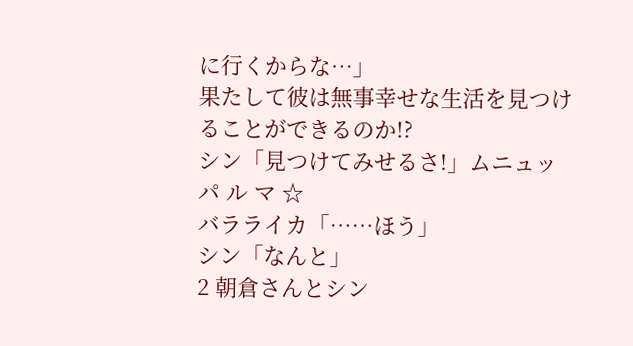に行くからな…」
果たして彼は無事幸せな生活を見つけることができるのか!?
シン「見つけてみせるさ!」ムニュッ
パ ル マ ☆
バラライカ「……ほう」
シン「なんと」
2 朝倉さんとシン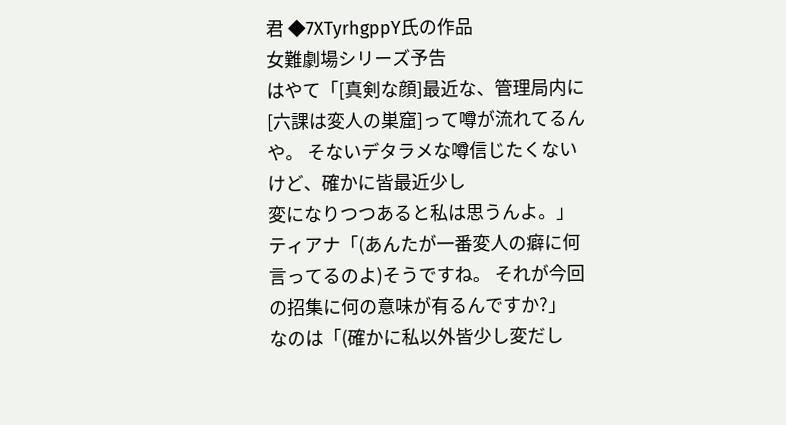君 ◆7XTyrhgppY氏の作品
女難劇場シリーズ予告
はやて「[真剣な顔]最近な、管理局内に[六課は変人の巣窟]って噂が流れてるんや。 そないデタラメな噂信じたくないけど、確かに皆最近少し
変になりつつあると私は思うんよ。」
ティアナ「(あんたが一番変人の癖に何言ってるのよ)そうですね。 それが今回の招集に何の意味が有るんですか?」
なのは「(確かに私以外皆少し変だし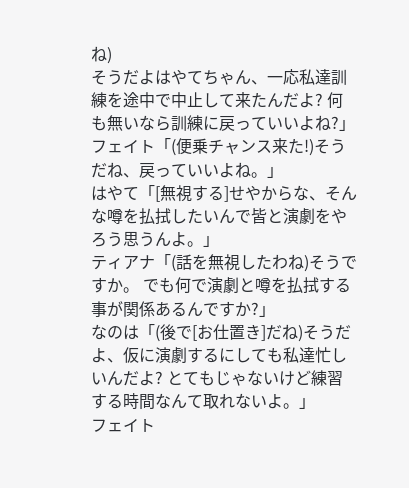ね)
そうだよはやてちゃん、一応私達訓練を途中で中止して来たんだよ? 何も無いなら訓練に戻っていいよね?」
フェイト「(便乗チャンス来た!)そうだね、戻っていいよね。」
はやて「[無視する]せやからな、そんな噂を払拭したいんで皆と演劇をやろう思うんよ。」
ティアナ「(話を無視したわね)そうですか。 でも何で演劇と噂を払拭する事が関係あるんですか?」
なのは「(後で[お仕置き]だね)そうだよ、仮に演劇するにしても私達忙しいんだよ? とてもじゃないけど練習する時間なんて取れないよ。」
フェイト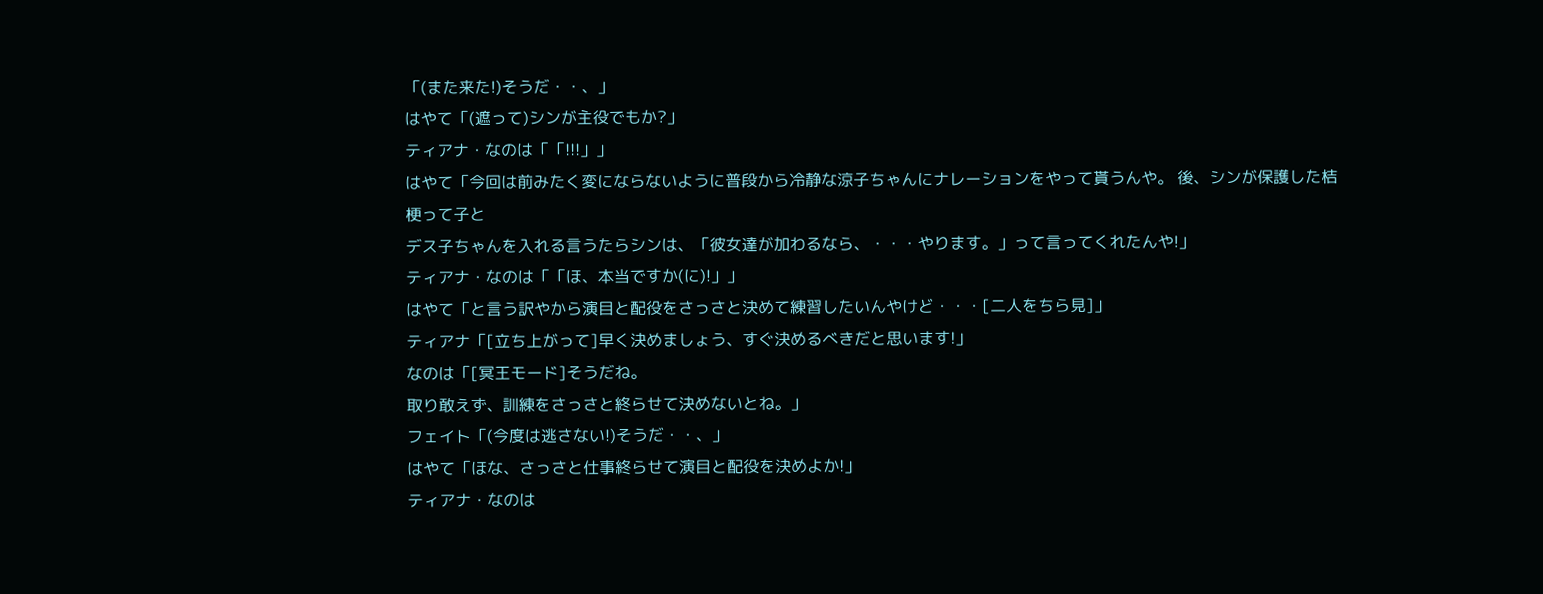「(また来た!)そうだ・・、」
はやて「(遮って)シンが主役でもか?」
ティアナ・なのは「「!!!」」
はやて「今回は前みたく変にならないように普段から冷静な涼子ちゃんにナレーションをやって貰うんや。 後、シンが保護した桔梗って子と
デス子ちゃんを入れる言うたらシンは、「彼女達が加わるなら、・・・やります。」って言ってくれたんや!」
ティアナ・なのは「「ほ、本当ですか(に)!」」
はやて「と言う訳やから演目と配役をさっさと決めて練習したいんやけど・・・[二人をちら見]」
ティアナ「[立ち上がって]早く決めましょう、すぐ決めるべきだと思います!」
なのは「[冥王モード]そうだね。
取り敢えず、訓練をさっさと終らせて決めないとね。」
フェイト「(今度は逃さない!)そうだ・・、」
はやて「ほな、さっさと仕事終らせて演目と配役を決めよか!」
ティアナ・なのは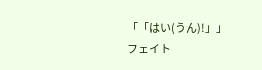「「はい(うん)!」」
フェイト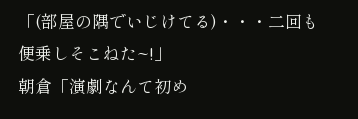「(部屋の隅でいじけてる)・・・二回も便乗しそこねた~!」
朝倉「演劇なんて初め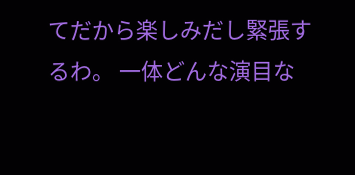てだから楽しみだし緊張するわ。 一体どんな演目な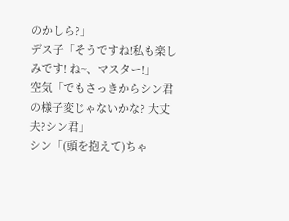のかしら?」
デス子「そうですね!私も楽しみです! ね~、マスター!」
空気「でもさっきからシン君の様子変じゃないかな? 大丈夫?シン君」
シン「(頭を抱えて)ちゃ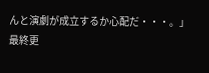んと演劇が成立するか心配だ・・・。」
最終更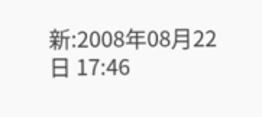新:2008年08月22日 17:46